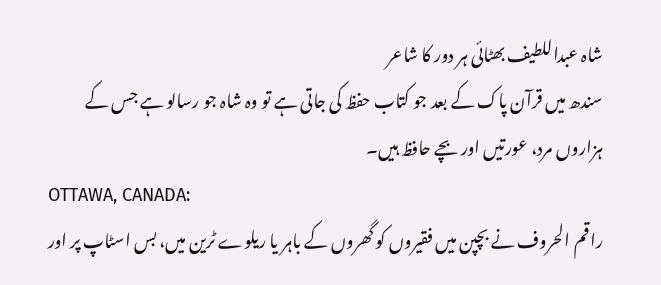شاہ عبداللطیف بھٹائی ہر دور کا شاعر
سندھ میں قرآن پاک کے بعد جو کتاب حفظ کی جاتی ہے تو وہ شاہ جو رسالو ہے جس کے ہزاروں مرد، عورتیں اور بچے حافظ ہیں۔
OTTAWA, CANADA:
راقم الحروف نے بچپن میں فقیروں کو گھروں کے باہر یا ریلوے ٹرین میں، بس اسٹاپ پر اور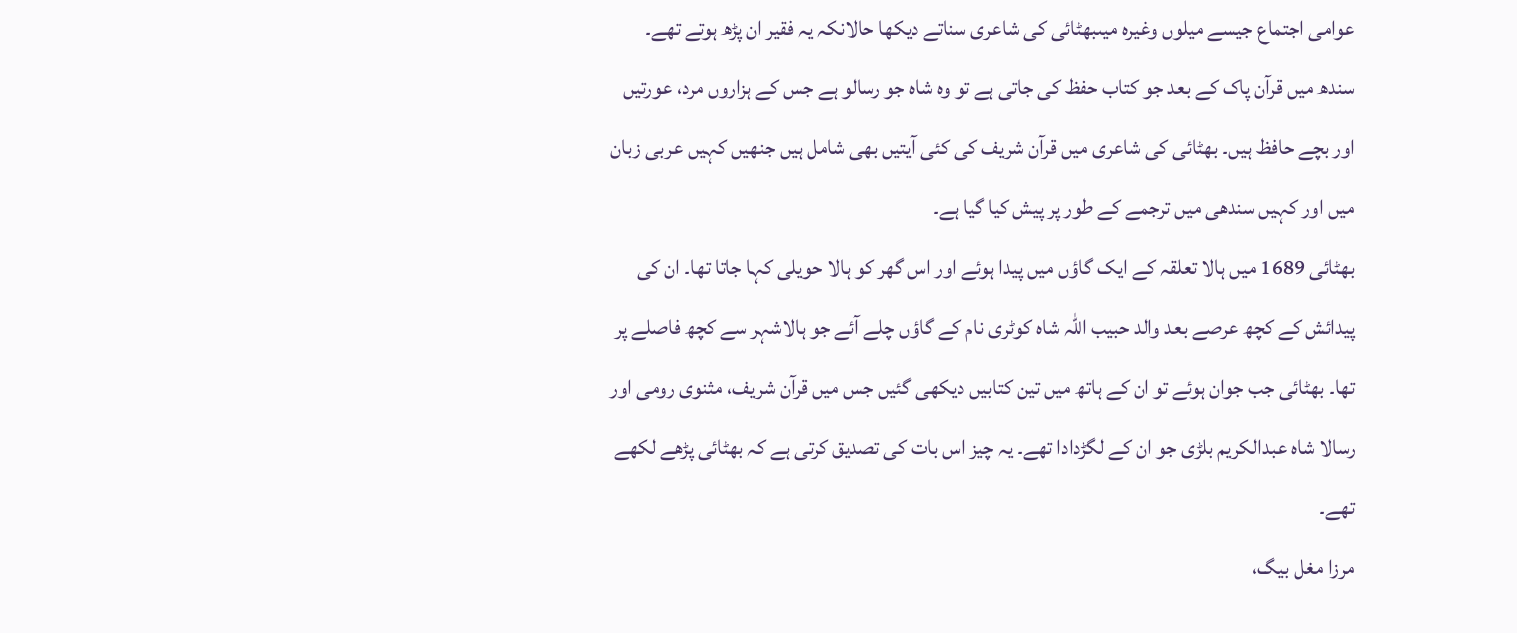عوامی اجتماع جیسے میلوں وغیرہ میںبھٹائی کی شاعری سناتے دیکھا حالانکہ یہ فقیر ان پڑھ ہوتے تھے۔
سندھ میں قرآن پاک کے بعد جو کتاب حفظ کی جاتی ہے تو وہ شاہ جو رسالو ہے جس کے ہزاروں مرد، عورتیں اور بچے حافظ ہیں۔ بھٹائی کی شاعری میں قرآن شریف کی کئی آیتیں بھی شامل ہیں جنھیں کہیں عربی زبان میں اور کہیں سندھی میں ترجمے کے طور پر پیش کیا گیا ہے۔
بھٹائی 1689 میں ہالا تعلقہ کے ایک گاؤں میں پیدا ہوئے اور اس گھر کو ہالا حویلی کہا جاتا تھا۔ ان کی پیدائش کے کچھ عرصے بعد والد حبیب اللہ شاہ کوٹری نام کے گاؤں چلے آئے جو ہالاشہر سے کچھ فاصلے پر تھا۔ بھٹائی جب جوان ہوئے تو ان کے ہاتھ میں تین کتابیں دیکھی گئیں جس میں قرآن شریف، مثنوی رومی اور رسالا شاہ عبدالکریم بلڑی جو ان کے لگڑدادا تھے۔ یہ چیز اس بات کی تصدیق کرتی ہے کہ بھٹائی پڑھے لکھے تھے۔
مرزا مغل بیگ،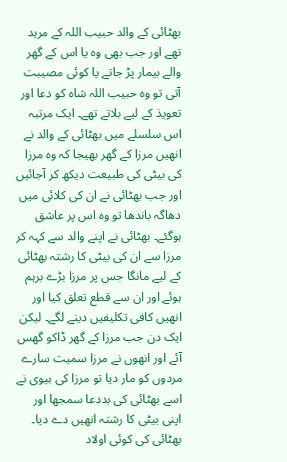بھٹائی کے والد حبیب اللہ کے مرید تھے اور جب بھی وہ یا اس کے گھر والے بیمار پڑ جاتے یا کوئی مصیبت آتی تو وہ حبیب اللہ شاہ کو دعا اور تعویذ کے لیے بلاتے تھے۔ ایک مرتبہ اس سلسلے میں بھٹائی کے والد نے انھیں مرزا کے گھر بھیجا کہ وہ مرزا کی بیٹی کی طبیعت دیکھ کر آجائیں اور جب بھٹائی نے ان کی کلائی میں دھاگہ باندھا تو وہ اس پر عاشق ہوگئے۔ بھٹائی نے اپنے والد سے کہہ کر مرزا سے ان کی بیٹی کا رشتہ بھٹائی کے لیے مانگا جس پر مرزا بڑے برہم ہوئے اور ان سے قطع تعلق کیا اور انھیں کافی تکلیفیں دینے لگے۔ لیکن ایک دن جب مرزا کے گھر ڈاکو گھس آئے اور انھوں نے مرزا سمیت سارے مردوں کو مار دیا تو مرزا کی بیوی نے اسے بھٹائی کی بددعا سمجھا اور اپنی بیٹی کا رشتہ انھیں دے دیا۔ بھٹائی کی کوئی اولاد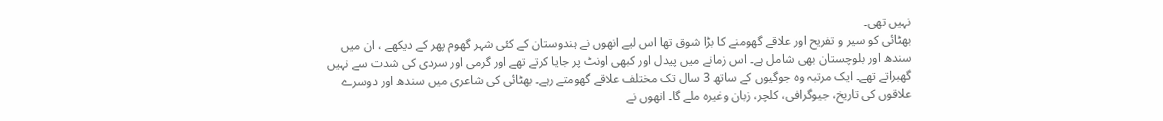نہیں تھی۔
بھٹائی کو سیر و تفریح اور علاقے گھومنے کا بڑا شوق تھا اس لیے انھوں نے ہندوستان کے کئی شہر گھوم پھر کے دیکھے ، ان میں سندھ اور بلوچستان بھی شامل ہے۔ اس زمانے میں پیدل اور کبھی اونٹ پر جایا کرتے تھے اور گرمی اور سردی کی شدت سے نہیں گھبراتے تھے۔ ایک مرتبہ وہ جوگیوں کے ساتھ 3 سال تک مختلف علاقے گھومتے رہے۔ بھٹائی کی شاعری میں سندھ اور دوسرے علاقوں کی تاریخ، جیوگرافی، کلچر، زبان وغیرہ ملے گا۔ انھوں نے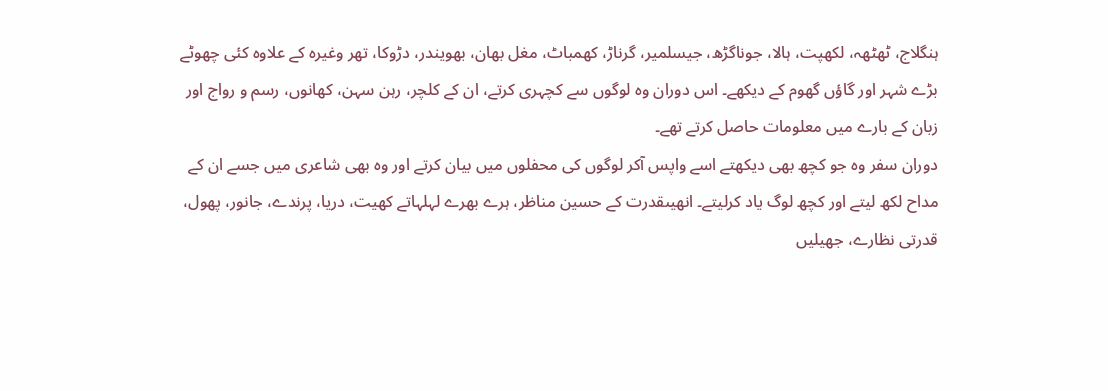ہنگلاج، ٹھٹھہ، لکھپت، ہالا، جوناگڑھ، جیسلمیر، گرناڑ، کھمباٹ، مغل بھان، بھویندر، دڑوکا، تھر وغیرہ کے علاوہ کئی چھوٹے بڑے شہر اور گاؤں گھوم کے دیکھے۔ اس دوران وہ لوگوں سے کچہری کرتے، ان کے کلچر، رہن سہن، کھانوں، رسم و رواج اور زبان کے بارے میں معلومات حاصل کرتے تھے۔
دوران سفر وہ جو کچھ بھی دیکھتے اسے واپس آکر لوگوں کی محفلوں میں بیان کرتے اور وہ بھی شاعری میں جسے ان کے مداح لکھ لیتے اور کچھ لوگ یاد کرلیتے۔ انھیںقدرت کے حسین مناظر، ہرے بھرے لہلہاتے کھیت، دریا، پرندے، جانور، پھول، قدرتی نظارے، جھیلیں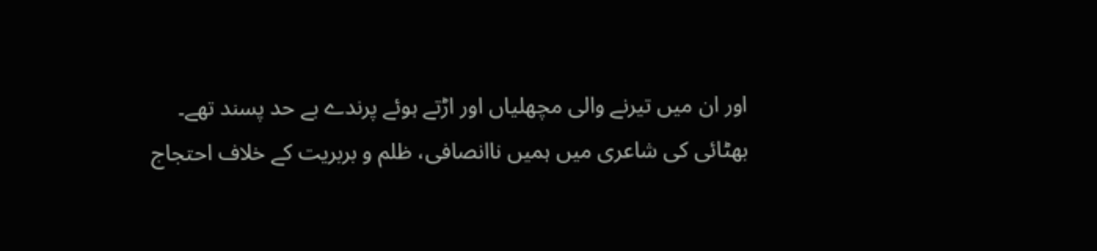اور ان میں تیرنے والی مچھلیاں اور اڑتے ہوئے پرندے بے حد پسند تھے۔
بھٹائی کی شاعری میں ہمیں ناانصافی، ظلم و بربریت کے خلاف احتجاج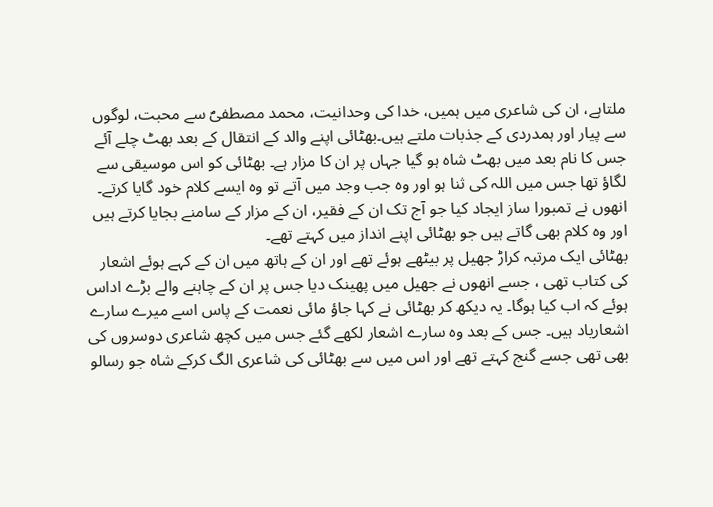ملتاہے، ان کی شاعری میں ہمیں، خدا کی وحدانیت، محمد مصطفیؐ سے محبت، لوگوں سے پیار اور ہمدردی کے جذبات ملتے ہیں۔بھٹائی اپنے والد کے انتقال کے بعد بھٹ چلے آئے جس کا نام بعد میں بھٹ شاہ ہو گیا جہاں پر ان کا مزار ہے۔ بھٹائی کو اس موسیقی سے لگاؤ تھا جس میں اللہ کی ثنا ہو اور وہ جب وجد میں آتے تو وہ ایسے کلام خود گایا کرتے۔ انھوں نے تمبورا ساز ایجاد کیا جو آج تک ان کے فقیر، ان کے مزار کے سامنے بجایا کرتے ہیں اور وہ کلام بھی گاتے ہیں جو بھٹائی اپنے انداز میں کہتے تھے۔
بھٹائی ایک مرتبہ کراڑ جھیل پر بیٹھے ہوئے تھے اور ان کے ہاتھ میں ان کے کہے ہوئے اشعار کی کتاب تھی ، جسے انھوں نے جھیل میں پھینک دیا جس پر ان کے چاہنے والے بڑے اداس ہوئے کہ اب کیا ہوگا۔ یہ دیکھ کر بھٹائی نے کہا جاؤ مائی نعمت کے پاس اسے میرے سارے اشعاریاد ہیں۔ جس کے بعد وہ سارے اشعار لکھے گئے جس میں کچھ شاعری دوسروں کی بھی تھی جسے گنج کہتے تھے اور اس میں سے بھٹائی کی شاعری الگ کرکے شاہ جو رسالو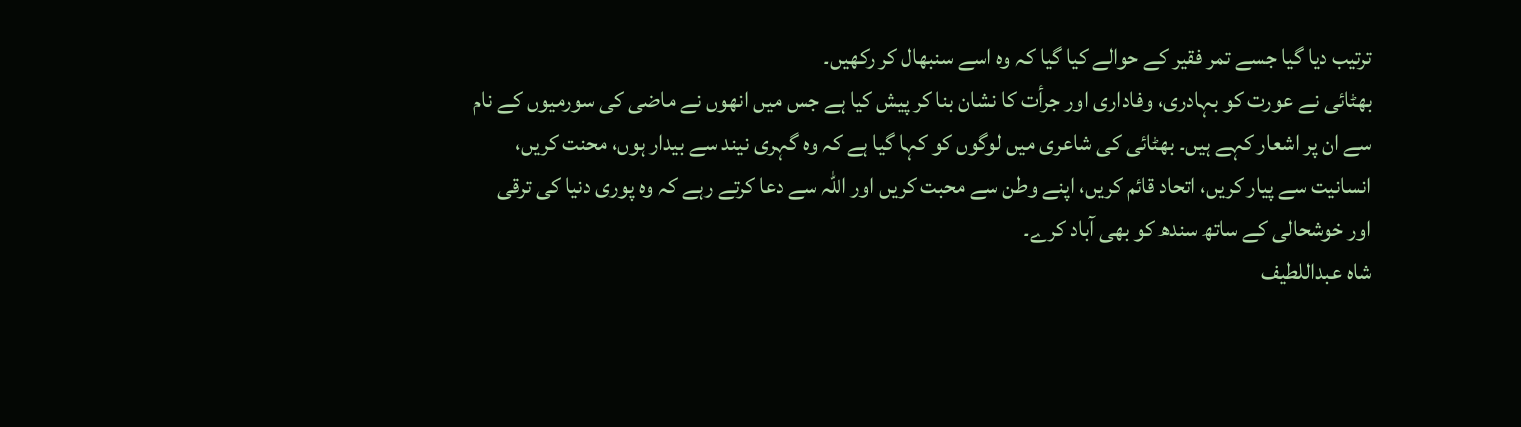ترتیب دیا گیا جسے تمر فقیر کے حوالے کیا گیا کہ وہ اسے سنبھال کر رکھیں۔
بھٹائی نے عورت کو بہادری، وفاداری اور جرأت کا نشان بنا کر پیش کیا ہے جس میں انھوں نے ماضی کی سورمیوں کے نام سے ان پر اشعار کہے ہیں۔ بھٹائی کی شاعری میں لوگوں کو کہا گیا ہے کہ وہ گہری نیند سے بیدار ہوں، محنت کریں، انسانیت سے پیار کریں، اتحاد قائم کریں، اپنے وطن سے محبت کریں اور اللہ سے دعا کرتے رہے کہ وہ پوری دنیا کی ترقی اور خوشحالی کے ساتھ سندھ کو بھی آباد کرے۔
شاہ عبداللطیف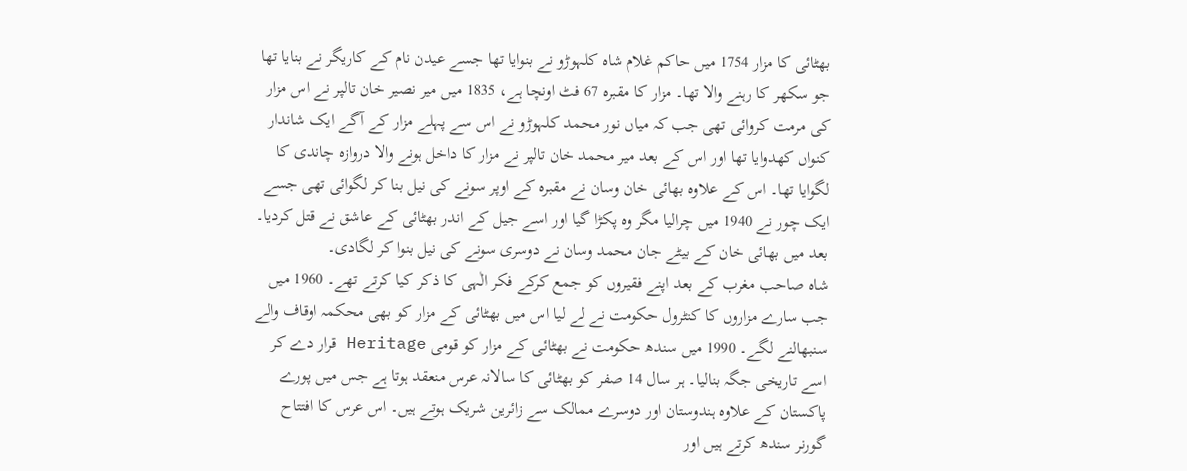بھٹائی کا مزار 1754 میں حاکم غلام شاہ کلہوڑو نے بنوایا تھا جسے عیدن نام کے کاریگر نے بنایا تھا جو سکھر کا رہنے والا تھا۔ مزار کا مقبرہ 67 فٹ اونچا ہے، 1835 میں میر نصیر خان تالپر نے اس مزار کی مرمت کروائی تھی جب کہ میاں نور محمد کلہوڑو نے اس سے پہلے مزار کے آگے ایک شاندار کنواں کھدوایا تھا اور اس کے بعد میر محمد خان تالپر نے مزار کا داخل ہونے والا دروازہ چاندی کا لگوایا تھا۔ اس کے علاوہ بھائی خان وسان نے مقبرہ کے اوپر سونے کی نیل بنا کر لگوائی تھی جسے ایک چور نے 1940 میں چرالیا مگر وہ پکڑا گیا اور اسے جیل کے اندر بھٹائی کے عاشق نے قتل کردیا۔ بعد میں بھائی خان کے بیٹے جان محمد وسان نے دوسری سونے کی نیل بنوا کر لگادی۔
شاہ صاحب مغرب کے بعد اپنے فقیروں کو جمع کرکے فکر الٰہی کا ذکر کیا کرتے تھے۔ 1960 میں جب سارے مزاروں کا کنٹرول حکومت نے لے لیا اس میں بھٹائی کے مزار کو بھی محکمہ اوقاف والے سنبھالنے لگے۔ 1990 میں سندھ حکومت نے بھٹائی کے مزار کو قومی Heritage قرار دے کر اسے تاریخی جگہ بنالیا۔ ہر سال 14 صفر کو بھٹائی کا سالانہ عرس منعقد ہوتا ہے جس میں پورے پاکستان کے علاوہ ہندوستان اور دوسرے ممالک سے زائرین شریک ہوتے ہیں۔ اس عرس کا افتتاح گورنر سندھ کرتے ہیں اور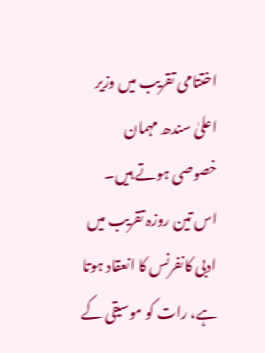اختتامی تقریب میں وزیر اعلیٰ سندھ مہمان خصوصی ہوتے ہیں۔
اس تین روزہ تقریب میں ادبی کانفرنس کا انعقاد ہوتا ہے، رات کو موسیقی کے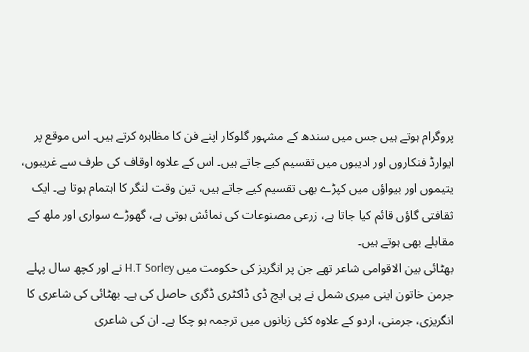پروگرام ہوتے ہیں جس میں سندھ کے مشہور گلوکار اپنے فن کا مظاہرہ کرتے ہیں۔ اس موقع پر ایوارڈ فنکاروں اور ادیبوں میں تقسیم کیے جاتے ہیں۔ اس کے علاوہ اوقاف کی طرف سے غریبوں، یتیموں اور بیواؤں میں کپڑے بھی تقسیم کیے جاتے ہیں، تین وقت لنگر کا اہتمام ہوتا ہے۔ ایک ثقافتی گاؤں قائم کیا جاتا ہے، زرعی مصنوعات کی نمائش ہوتی ہے، گھوڑے سواری اور ملھ کے مقابلے بھی ہوتے ہیں۔
بھٹائی بین الاقوامی شاعر تھے جن پر انگریز کی حکومت میں H.T Sorley نے اور کچھ سال پہلے جرمن خاتون اینی میری شمل نے پی ایچ ڈی ڈاکٹری ڈگری حاصل کی ہے۔ بھٹائی کی شاعری کا انگریزی، جرمنی، اردو کے علاوہ کئی زبانوں میں ترجمہ ہو چکا ہے۔ ان کی شاعری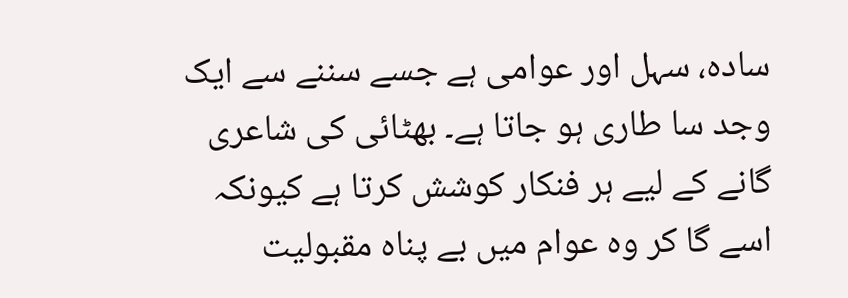سادہ، سہل اور عوامی ہے جسے سننے سے ایک وجد سا طاری ہو جاتا ہے۔ بھٹائی کی شاعری گانے کے لیے ہر فنکار کوشش کرتا ہے کیونکہ اسے گا کر وہ عوام میں بے پناہ مقبولیت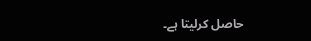حاصل کرلیتا ہے۔